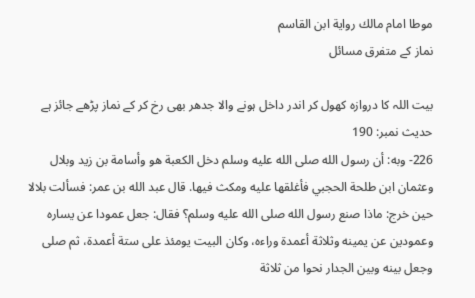موطا امام مالك رواية ابن القاسم
نماز کے متفرق مسائل

بیت اللہ کا دروازہ کھول کر اندر داخل ہونے والا جدھر بھی رخ کر کے نماز پڑھے جائز ہے
حدیث نمبر: 190
226- وبه: أن رسول الله صلى الله عليه وسلم دخل الكعبة هو وأسامة بن زيد وبلال وعثمان ابن طلحة الحجبي فأغلقها عليه ومكث فيها. قال عبد الله بن عمر: فسألت بلالا حين خرج: ماذا صنع رسول الله صلى الله عليه وسلم؟ فقال: جعل عمودا عن يساره وعمودين عن يمينه وثلاثة أعمدة وراءه، وكان البيت يومئذ على ستة أعمدة، ثم صلى وجعل بينه وبين الجدار نحوا من ثلاثة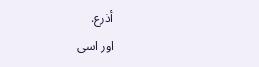أذرع.
اور اسی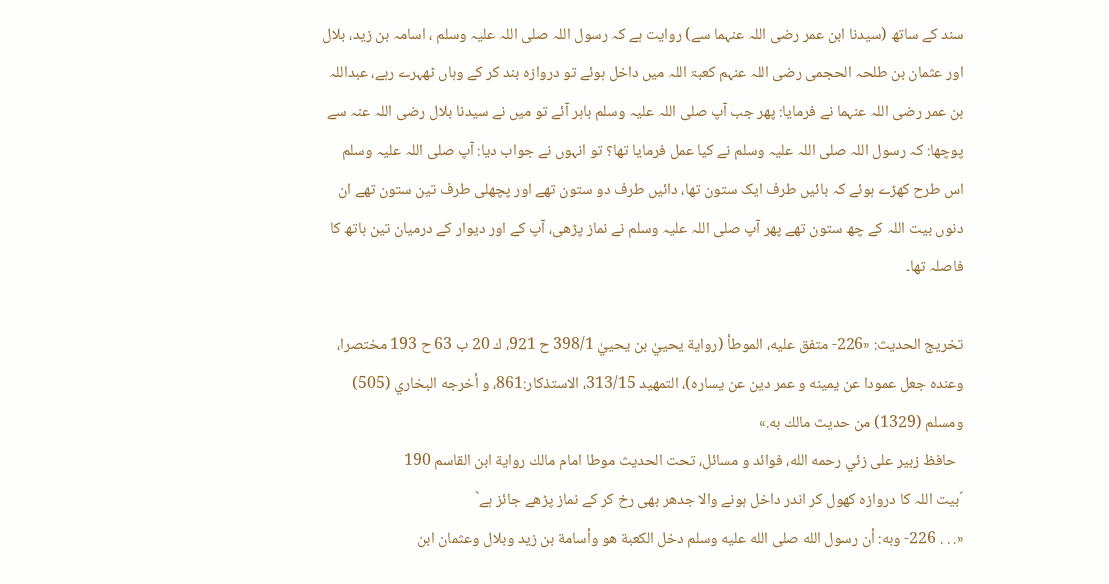سند کے ساتھ (سیدنا ابن عمر رضی اللہ عنہما سے) روایت ہے کہ رسول اللہ صلی اللہ علیہ وسلم ، اسامہ بن زید، بلال اور عثمان بن طلحہ الحجمی رضی اللہ عنہم کعبۃ اللہ میں داخل ہوئے تو دروازہ بند کر کے وہاں ٹھہرے رہے، عبداللہ بن عمر رضی اللہ عنہما نے فرمایا: پھر جب آپ صلی اللہ علیہ وسلم باہر آئے تو میں نے سیدنا بلال رضی اللہ عنہ سے پوچھا: کہ رسول اللہ صلی اللہ علیہ وسلم نے کیا عمل فرمایا تھا؟ تو انہوں نے جواب دیا: آپ صلی اللہ علیہ وسلم اس طرح کھڑے ہوئے کہ بائیں طرف ایک ستون تھا، دائیں طرف دو ستون تھے اور پچھلی طرف تین ستون تھے ان دنوں بیت اللہ کے چھ ستون تھے پھر آپ صلی اللہ علیہ وسلم نے نماز پڑھی، آپ کے اور دیوار کے درمیان تین ہاتھ کا فاصلہ تھا۔

تخریج الحدیث: «226- متفق عليه، الموطأ (رواية يحييٰ بن يحييٰ 398/1 ح 921، ك 20 ب 63 ح 193 مختصرا، وعنده جعل عمودا عن يمينه و عمر دين عن يساره)، التمهيد 313/15، الاستذكار:861، و أخرجه البخاري (505) ومسلم (1329) من حديث مالك به.»
  حافظ زبير على زئي رحمه الله، فوائد و مسائل، تحت الحديث موطا امام مالك رواية ابن القاسم 190
´بیت اللہ کا دروازہ کھول کر اندر داخل ہونے والا جدھر بھی رخ کر کے نماز پڑھے جائز ہے`
«. . . 226- وبه: أن رسول الله صلى الله عليه وسلم دخل الكعبة هو وأسامة بن زيد وبلال وعثمان ابن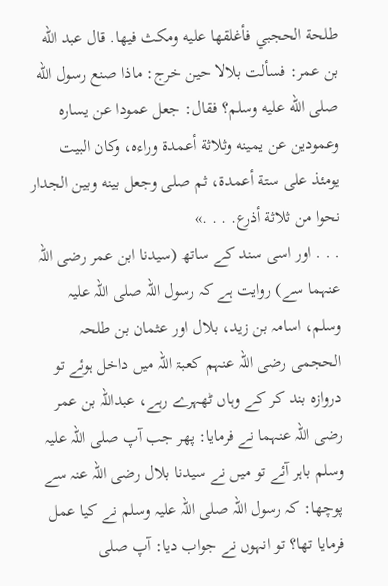طلحة الحجبي فأغلقها عليه ومكث فيها. قال عبد الله بن عمر: فسألت بلالا حين خرج: ماذا صنع رسول الله صلى الله عليه وسلم؟ فقال: جعل عمودا عن يساره وعمودين عن يمينه وثلاثة أعمدة وراءه، وكان البيت يومئذ على ستة أعمدة، ثم صلى وجعل بينه وبين الجدار نحوا من ثلاثة أذرع. . . .»
. . . اور اسی سند کے ساتھ (سیدنا ابن عمر رضی اللہ عنہما سے) روایت ہے کہ رسول اللہ صلی اللہ علیہ وسلم، اسامہ بن زید، بلال اور عثمان بن طلحہ الحجمی رضی اللہ عنہم کعبۃ اللہ میں داخل ہوئے تو دروازہ بند کر کے وہاں ٹھہرے رہے، عبداللہ بن عمر رضی اللہ عنہما نے فرمایا: پھر جب آپ صلی اللہ علیہ وسلم باہر آئے تو میں نے سیدنا بلال رضی اللہ عنہ سے پوچھا: کہ رسول اللہ صلی اللہ علیہ وسلم نے کیا عمل فرمایا تھا؟ تو انہوں نے جواب دیا: آپ صلی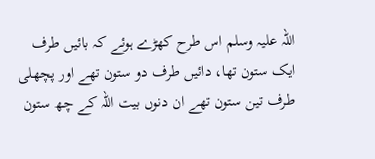اللہ علیہ وسلم اس طرح کھڑے ہوئے کہ بائیں طرف ایک ستون تھا، دائیں طرف دو ستون تھے اور پچھلی طرف تین ستون تھے ان دنوں بیت اللہ کے چھ ستون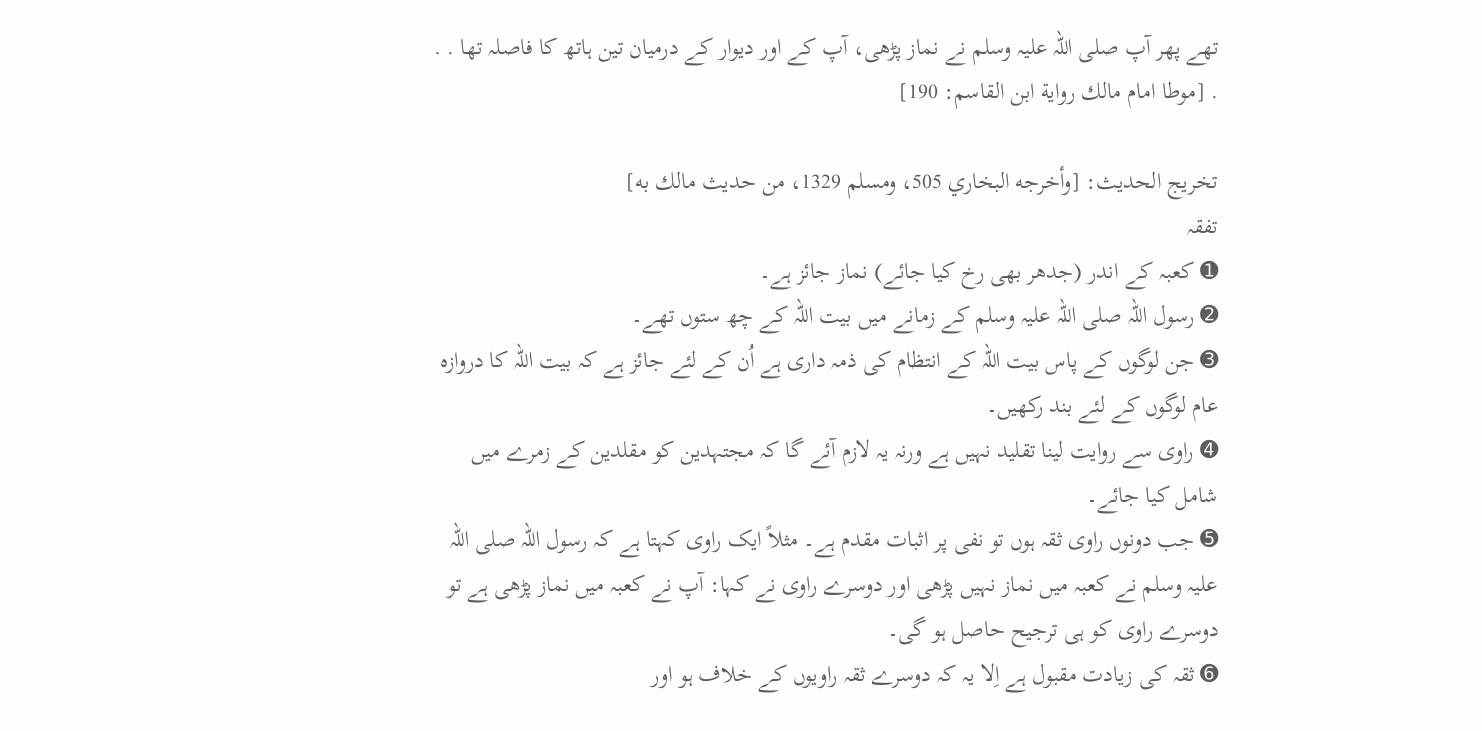تھے پھر آپ صلی اللہ علیہ وسلم نے نماز پڑھی، آپ کے اور دیوار کے درمیان تین ہاتھ کا فاصلہ تھا . . . [موطا امام مالك رواية ابن القاسم: 190]

تخریج الحدیث: [وأخرجه البخاري 505، ومسلم 1329، من حديث مالك به]
تفقہ
➊ کعبہ کے اندر (جدھر بھی رخ کیا جائے) نماز جائز ہے۔
➋ رسول اللہ صلی اللہ علیہ وسلم کے زمانے میں بیت اللہ کے چھ ستوں تھے۔
➌ جن لوگوں کے پاس بیت اللہ کے انتظام کی ذمہ داری ہے اُن کے لئے جائز ہے کہ بیت اللہ کا دروازہ عام لوگوں کے لئے بند رکھیں۔
➍ راوی سے روایت لینا تقلید نہیں ہے ورنہ یہ لازم آئے گا کہ مجتہدین کو مقلدین کے زمرے میں شامل کیا جائے۔
➎ جب دونوں راوی ثقہ ہوں تو نفی پر اثبات مقدم ہے۔ مثلاً ایک راوی کہتا ہے کہ رسول اللہ صلی اللہ علیہ وسلم نے کعبہ میں نماز نہیں پڑھی اور دوسرے راوی نے کہا: آپ نے کعبہ میں نماز پڑھی ہے تو دوسرے راوی کو ہی ترجیح حاصل ہو گی۔
➏ ثقہ کی زیادت مقبول ہے اِلا یہ کہ دوسرے ثقہ راویوں کے خلاف ہو اور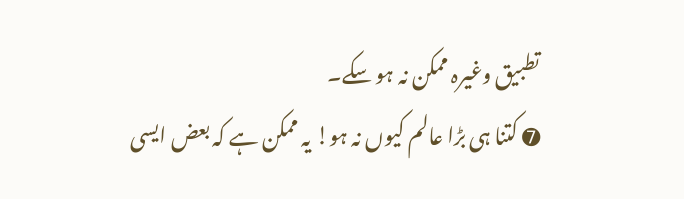تطبیق وغیرہ ممکن نہ ہو سکے۔
➐ کتنا ہی بڑا عالم کیوں نہ ہو! یہ ممکن ہے کہ بعض ایسی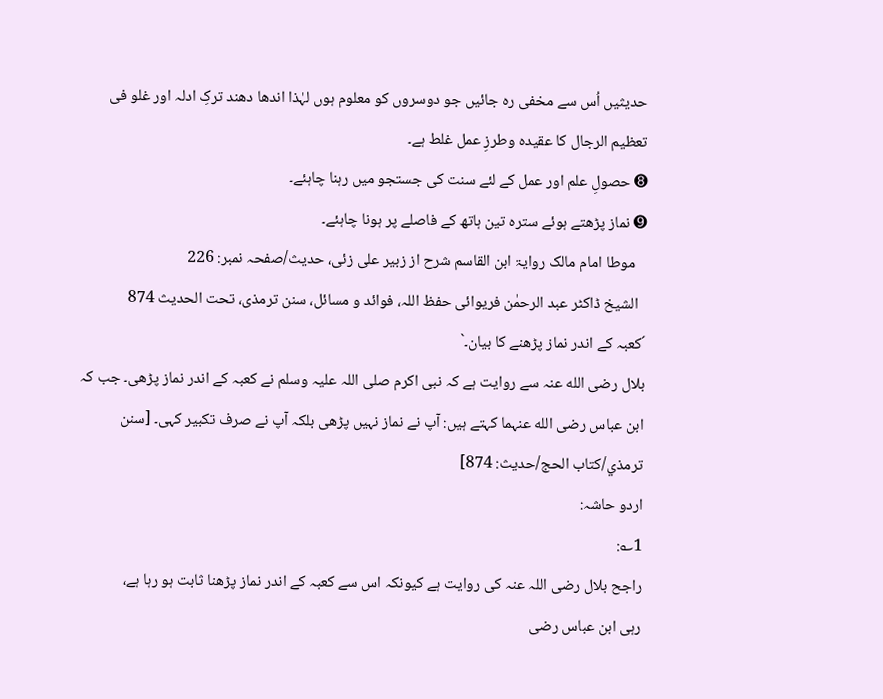حدیثیں اُس سے مخفی رہ جائیں جو دوسروں کو معلوم ہوں لہٰذا اندھا دھند ترکِ ادلہ اور غلو فی تعظیم الرجال کا عقیدہ وطرزِ عمل غلط ہے۔
➑ حصولِ علم اور عمل کے لئے سنت کی جستجو میں رہنا چاہئے۔
➒ نماز پڑھتے ہوئے سترہ تین ہاتھ کے فاصلے پر ہونا چاہئے۔
   موطا امام مالک روایۃ ابن القاسم شرح از زبیر علی زئی، حدیث/صفحہ نمبر: 226
  الشیخ ڈاکٹر عبد الرحمٰن فریوائی حفظ اللہ، فوائد و مسائل، سنن ترمذی، تحت الحديث 874
´کعبہ کے اندر نماز پڑھنے کا بیان۔`
بلال رضی الله عنہ سے روایت ہے کہ نبی اکرم صلی اللہ علیہ وسلم نے کعبہ کے اندر نماز پڑھی۔ جب کہ ابن عباس رضی الله عنہما کہتے ہیں: آپ نے نماز نہیں پڑھی بلکہ آپ نے صرف تکبیر کہی۔ [سنن ترمذي/كتاب الحج/حدیث: 874]
اردو حاشہ:
1؎:
راجح بلال رضی اللہ عنہ کی روایت ہے کیونکہ اس سے کعبہ کے اندر نماز پڑھنا ثابت ہو رہا ہے،
رہی ابن عباس رضی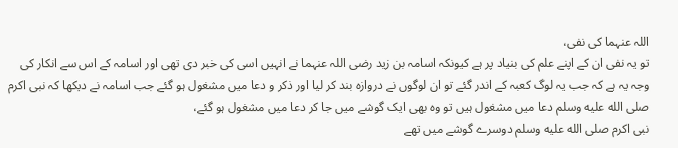اللہ عنہما کی نفی،
تو یہ نفی ان کے اپنے علم کی بنیاد پر ہے کیونکہ اسامہ بن زید رضی اللہ عنہما نے انہیں اسی کی خبر دی تھی اور اسامہ کے اس سے انکار کی وجہ یہ ہے کہ جب یہ لوگ کعبہ کے اندر گئے تو ان لوگوں نے دروازہ بند کر لیا اور ذکر و دعا میں مشغول ہو گئے جب اسامہ نے دیکھا کہ نبی اکرم صلى الله عليه وسلم دعا میں مشغول ہیں تو وہ بھی ایک گوشے میں جا کر دعا میں مشغول ہو گئے،
نبی اکرم صلى الله عليه وسلم دوسرے گوشے میں تھے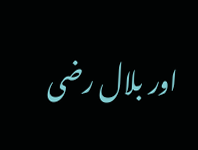اور بلال رضی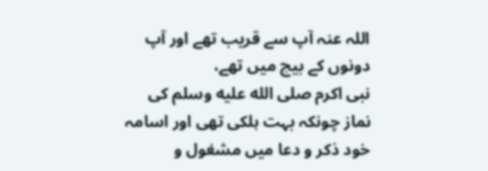اللہ عنہ آپ سے قریب تھے اور آپ دونوں کے بیچ میں تھے،
نبی اکرم صلى الله عليه وسلم کی نماز چونکہ بہت ہلکی تھی اور اسامہ خود ذکر و دعا میں مشغول و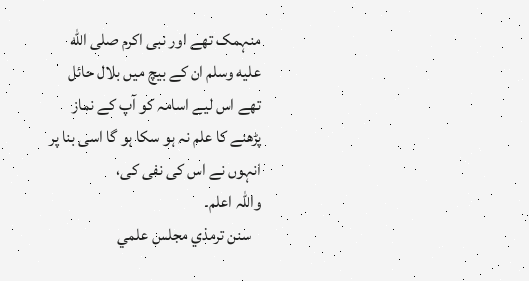منہمک تھے اور نبی اکرم صلى الله عليه وسلم ان کے بیچ میں بلال حائل تھے اس لیے اسامہ کو آپ کے نماز پڑھنے کا علم نہ ہو سکا ہو گا اسی بنا پر انہوں نے اس کی نفی کی،
واللہ اعلم۔
   سنن ترمذي مجلس علمي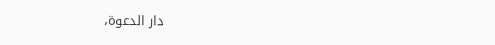دار الدعوة،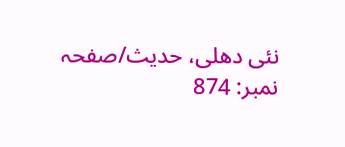نئى دهلى، حدیث/صفحہ نمبر: 874